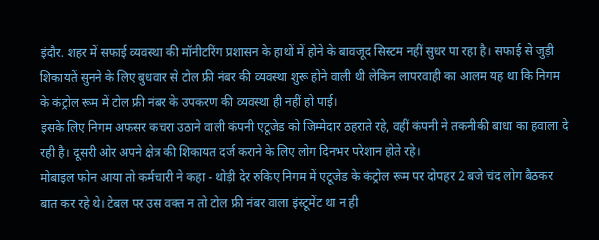इंदौर. शहर में सफाई व्यवस्था की मॉनीटरिंग प्रशासन के हाथों में होने के बावजूद सिस्टम नहीं सुधर पा रहा है। सफाई से जुड़ी शिकायतें सुनने के लिए बुधवार से टोल फ्री नंबर की व्यवस्था शुरू होने वाली थी लेकिन लापरवाही का आलम यह था कि निगम के कंट्रोल रूम में टोल फ्री नंबर के उपकरण की व्यवस्था ही नहीं हो पाई।
इसके लिए निगम अफसर कचरा उठाने वाली कंपनी एटूजेड को जिम्मेदार ठहराते रहे, वहीं कंपनी ने तकनीकी बाधा का हवाला दे रही है। दूसरी ओर अपने क्षेत्र की शिकायत दर्ज कराने के लिए लोग दिनभर परेशान होते रहे।
मोबाइल फोन आया तो कर्मचारी ने कहा - थोड़ी देर रुकिए निगम में एटूजेड के कंट्रोल रूम पर दोपहर 2 बजे चंद लोग बैठकर बात कर रहे थे। टेबल पर उस वक्त न तो टोल फ्री नंबर वाला इंस्टूमेंट था न ही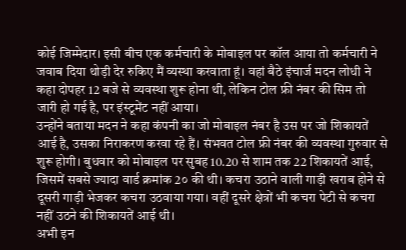कोई जिम्मेदार। इसी बीच एक कर्मचारी के मोबाइल पर कॉल आया तो कर्मचारी ने जवाब दिया थोड़ी देर रुकिए मैं व्यस्था करवाता हूं। वहां बैठे इंचार्ज मदन लोधी ने कहा दोपहर 12 बजे से व्यवस्था शुरू होना थी, लेकिन टोल फ्री नंबर की सिम तो जारी हो गई है, पर इंस्टूमेंट नहीं आया।
उन्होंने बताया मदन ने कहा कंपनी का जो मोबाइल नंबर है उस पर जो शिकायतें आई है, उसका निराकरण करवा रहे हैं। संभवत टोल फ्री नंबर की व्यवस्था गुरुवार से शुरू होगी। बुधवार को मोबाइल पर सुबह 10.20 से शाम तक 22 शिकायतें आई, जिसमें सबसे ज्यादा वार्ड क्रमांक 2० की थी। कचरा उठाने वाली गाड़ी खराब होने से दूसरी गाड़ी भेजकर कचरा उठवाया गया। वहीं दूसरे क्षेत्रों भी कचरा पेटी से कचरा नहीं उठने की शिकायतें आई थी।
अभी इन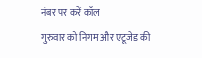नंबर पर करें कॉल
गुरुवार को निगम और एटूजेड की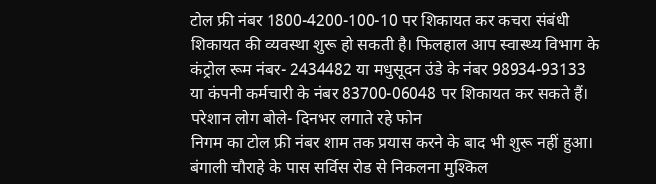टोल फ्री नंबर 1800-4200-100-10 पर शिकायत कर कचरा संबंधी शिकायत की व्यवस्था शुरू हो सकती है। फिलहाल आप स्वास्थ्य विभाग के कंट्रोल रूम नंबर- 2434482 या मधुसूदन उंडे के नंबर 98934-93133 या कंपनी कर्मचारी के नंबर 83700-06048 पर शिकायत कर सकते हैं।
परेशान लोग बोले- दिनभर लगाते रहे फोन
निगम का टोल फ्री नंबर शाम तक प्रयास करने के बाद भी शुरू नहीं हुआ। बंगाली चौराहे के पास सर्विस रोड से निकलना मुश्किल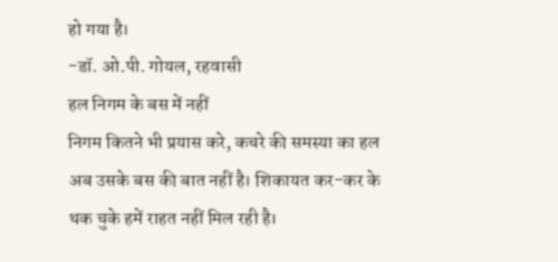हो गया है।
-डॉ. ओ.पी. गोयल, रहवासी
हल निगम के बस में नहीं
निगम कितने भी प्रयास करे, कचरे की समस्या का हल अब उसके बस की बात नहीं है। शिकायत कर-कर के थक चुके हमें राहत नहीं मिल रही है।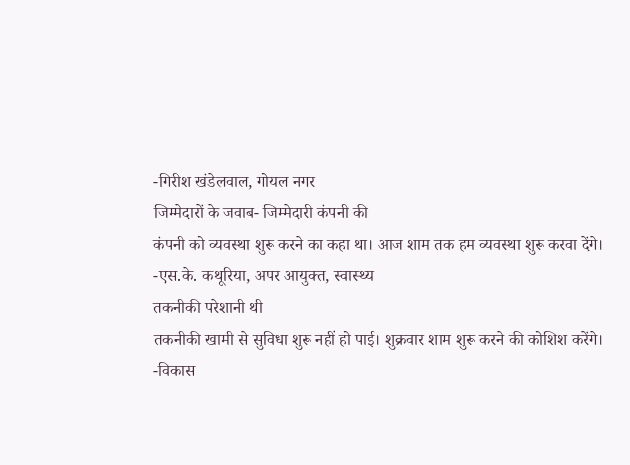-गिरीश खंडेलवाल, गोयल नगर
जिम्मेदारों के जवाब- जिम्मेदारी कंपनी की
कंपनी को व्यवस्था शुरू करने का कहा था। आज शाम तक हम व्यवस्था शुरू करवा देंगे।
-एस.के. कथूरिया, अपर आयुक्त, स्वास्थ्य
तकनीकी परेशानी थी
तकनीकी खामी से सुविधा शुरू नहीं हो पाई। शुक्रवार शाम शुरू करने की कोशिश करेंगे।
-विकास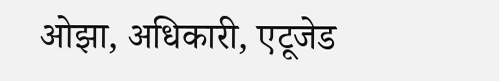ओझा, अधिकारी, एटूजेड